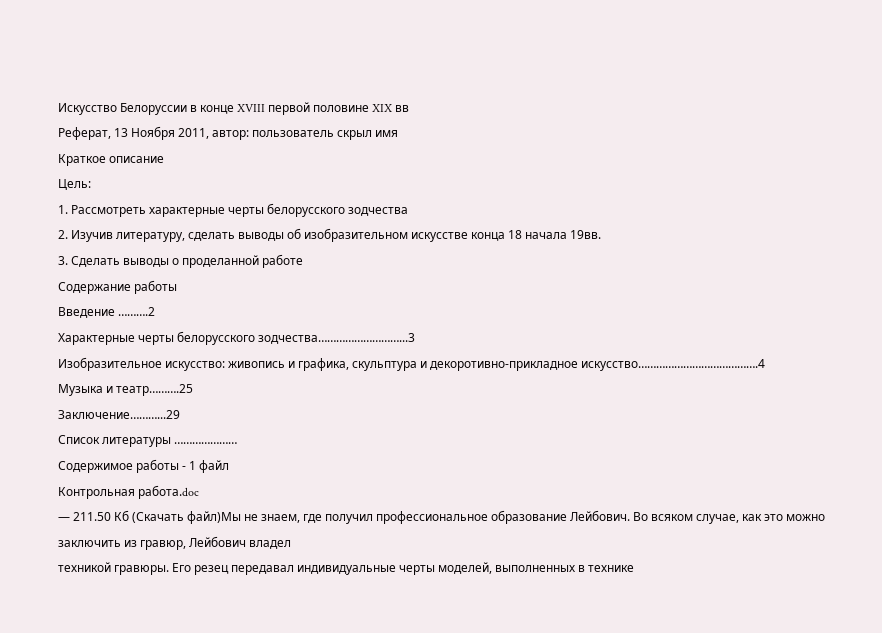Искусство Белоруссии в конце XVIII первой половине XIX вв
Реферат, 13 Ноября 2011, автор: пользователь скрыл имя
Краткое описание
Цель:
1. Рассмотреть характерные черты белорусского зодчества
2. Изучив литературу, сделать выводы об изобразительном искусстве конца 18 начала 19вв.
3. Сделать выводы о проделанной работе
Содержание работы
Введение ……….2
Характерные черты белорусского зодчества………………………...3
Изобразительное искусство: живопись и графика, скульптура и декоротивно-прикладное искусство………………………………….4
Музыка и театр……….25
Заключение………...29
Список литературы …………………
Содержимое работы - 1 файл
Контрольная работа.doc
— 211.50 Кб (Скачать файл)Мы не знаем, где получил профессиональное образование Лейбович. Во всяком случае, как это можно заключить из гравюр, Лейбович владел
техникой гравюры. Его резец передавал индивидуальные черты моделей, выполненных в технике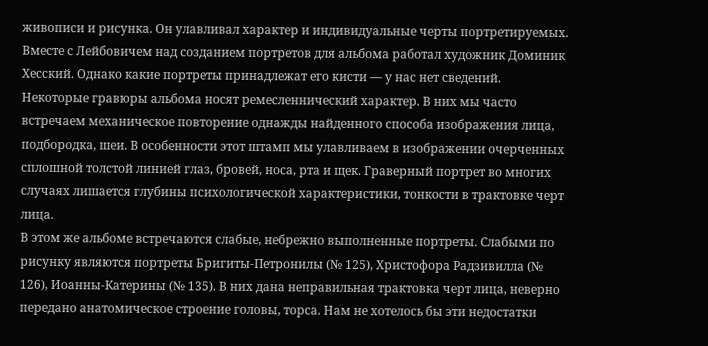живописи и рисунка. Он улавливал характер и индивидуальные черты портретируемых.
Вместе с Лейбовичем над созданием портретов для альбома работал художник Доминик Хесский. Однако какие портреты принадлежат его кисти — у нас нет сведений.
Некоторые гравюры альбома носят ремесленнический характер. В них мы часто встречаем механическое повторение однажды найденного способа изображения лица, подбородка, шеи. В особенности этот штамп мы улавливаем в изображении очерченных сплошной толстой линией глаз, бровей, носа, рта и щек. Граверный портрет во многих случаях лишается глубины психологической характеристики, тонкости в трактовке черт лица.
В этом же альбоме встречаются слабые, небрежно выполненные портреты. Слабыми по рисунку являются портреты Бригиты-Петронилы (№ 125), Христофора Радзивилла (№ 126), Иоанны-Катерины (№ 135). В них дана неправильная трактовка черт лица, неверно передано анатомическое строение головы, торса. Нам не хотелось бы эти недостатки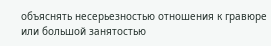объяснять несерьезностью отношения к гравюре или большой занятостью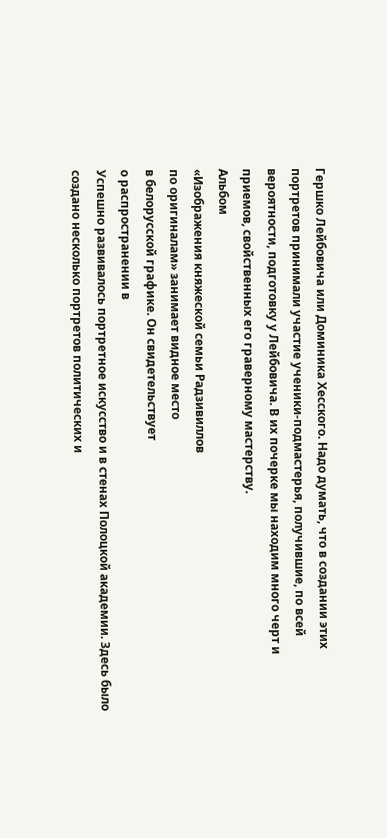Гершко Лейбовича или Доминика Хесского. Надо думать, что в создании этих портретов принимали участие ученики-подмастерья, получившие, по всей вероятности, подготовку у Лейбовича. В их почерке мы находим много черт и приемов, свойственных его граверному мастерству.
Альбом
«Изображения княжеской семьи Радзивиллов
по оригиналам» занимает видное место
в белорусской графике. Он свидетельствует
о распространении в
Успешно развивалось портретное искусство и в стенах Полоцкой академии. Здесь было создано несколько портретов политических и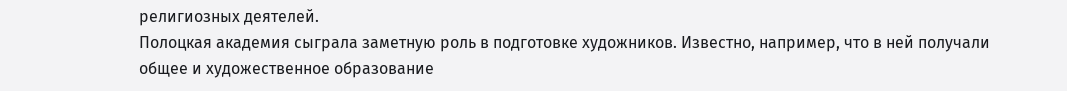религиозных деятелей.
Полоцкая академия сыграла заметную роль в подготовке художников. Известно, например, что в ней получали общее и художественное образование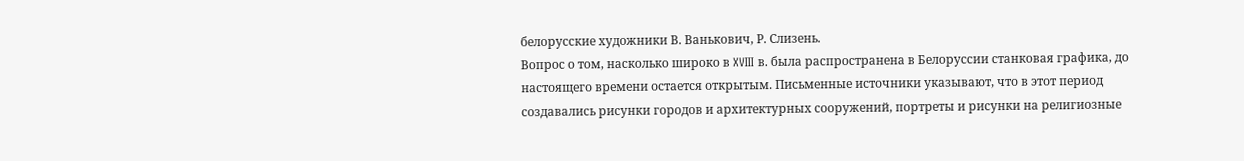белорусские художники В. Ванькович, Р. Слизень.
Вопрос о том, насколько широко в XVIII в. была распространена в Белоруссии станковая графика, до настоящего времени остается открытым. Письменные источники указывают, что в этот период создавались рисунки городов и архитектурных сооружений, портреты и рисунки на религиозные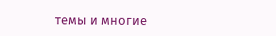темы и многие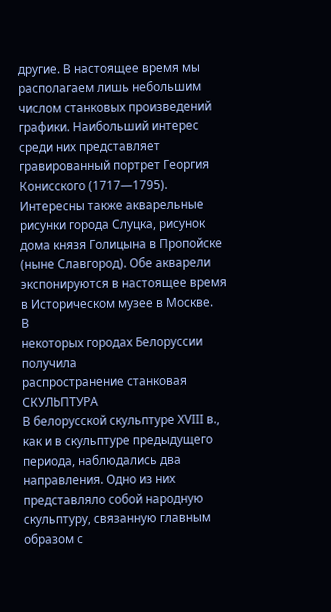другие. В настоящее время мы располагаем лишь небольшим числом станковых произведений графики. Наибольший интерес среди них представляет гравированный портрет Георгия Конисского (1717—1795). Интересны также акварельные рисунки города Слуцка, рисунок дома князя Голицына в Пропойске (ныне Славгород). Обе акварели экспонируются в настоящее время в Историческом музее в Москве.
В
некоторых городах Белоруссии получила
распространение станковая
СКУЛЬПТУРА
В белорусской скульптуре XVIII в., как и в скульптуре предыдущего периода, наблюдались два направления. Одно из них представляло собой народную скульптуру, связанную главным образом с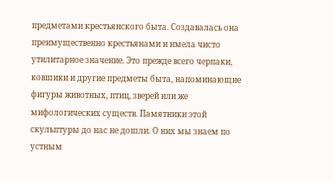предметами крестьянского быта. Создавалась она преимущественно крестьянами и имела чисто утилитарное значение. Это прежде всего черпаки, ковшики и другие предметы быта, напоминающие фигуры животных, птиц, зверей или же мифологических существ. Памятники этой скульптуры до нас не дошли. О них мы знаем по устным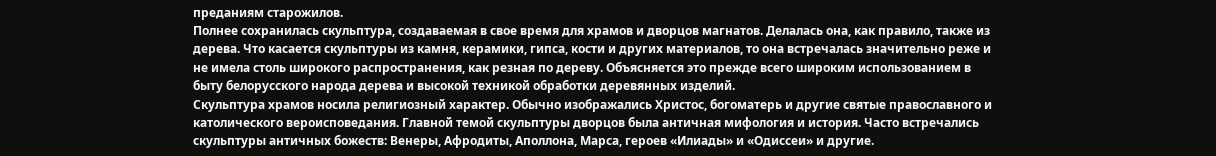преданиям старожилов.
Полнее сохранилась скульптура, создаваемая в свое время для храмов и дворцов магнатов. Делалась она, как правило, также из дерева. Что касается скульптуры из камня, керамики, гипса, кости и других материалов, то она встречалась значительно реже и не имела столь широкого распространения, как резная по дереву. Объясняется это прежде всего широким использованием в быту белорусского народа дерева и высокой техникой обработки деревянных изделий.
Скульптура храмов носила религиозный характер. Обычно изображались Христос, богоматерь и другие святые православного и католического вероисповедания. Главной темой скульптуры дворцов была античная мифология и история. Часто встречались скульптуры античных божеств: Венеры, Афродиты, Аполлона, Марса, героев «Илиады» и «Одиссеи» и другие.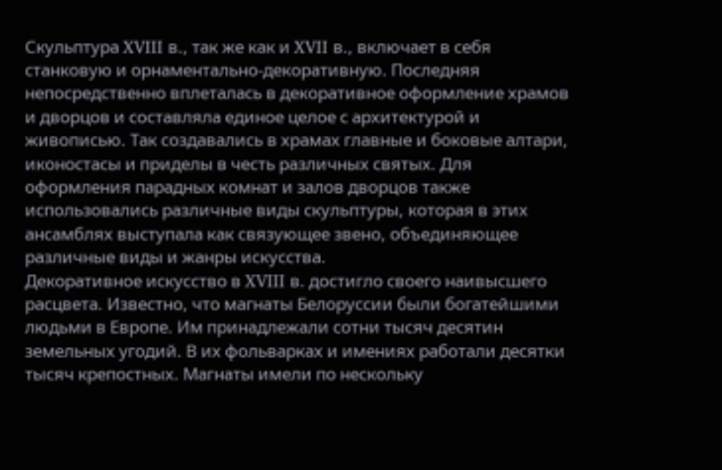Скульптура XVIII в., так же как и XVII в., включает в себя станковую и орнаментально-декоративную. Последняя непосредственно вплеталась в декоративное оформление храмов и дворцов и составляла единое целое с архитектурой и живописью. Так создавались в храмах главные и боковые алтари, иконостасы и приделы в честь различных святых. Для оформления парадных комнат и залов дворцов также использовались различные виды скульптуры, которая в этих ансамблях выступала как связующее звено, объединяющее различные виды и жанры искусства.
Декоративное искусство в XVIII в. достигло своего наивысшего расцвета. Известно, что магнаты Белоруссии были богатейшими людьми в Европе. Им принадлежали сотни тысяч десятин земельных угодий. В их фольварках и имениях работали десятки тысяч крепостных. Магнаты имели по нескольку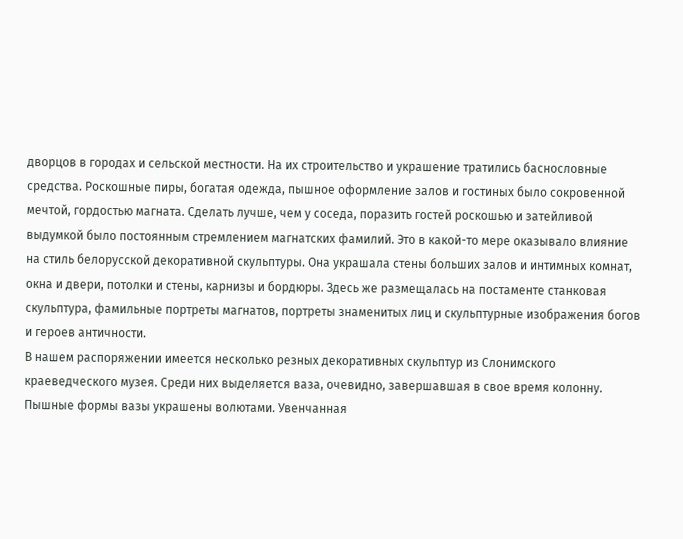дворцов в городах и сельской местности. На их строительство и украшение тратились баснословные средства. Роскошные пиры, богатая одежда, пышное оформление залов и гостиных было сокровенной мечтой, гордостью магната. Сделать лучше, чем у соседа, поразить гостей роскошью и затейливой выдумкой было постоянным стремлением магнатских фамилий. Это в какой-то мере оказывало влияние на стиль белорусской декоративной скульптуры. Она украшала стены больших залов и интимных комнат, окна и двери, потолки и стены, карнизы и бордюры. Здесь же размещалась на постаменте станковая скульптура, фамильные портреты магнатов, портреты знаменитых лиц и скульптурные изображения богов и героев античности.
В нашем распоряжении имеется несколько резных декоративных скульптур из Слонимского краеведческого музея. Среди них выделяется ваза, очевидно, завершавшая в свое время колонну. Пышные формы вазы украшены волютами. Увенчанная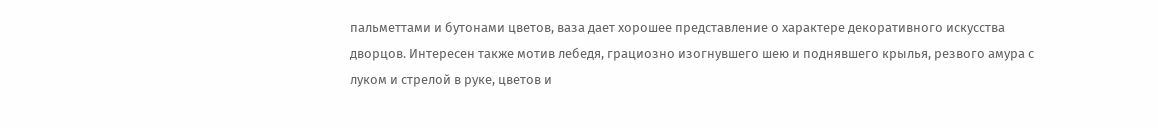пальметтами и бутонами цветов, ваза дает хорошее представление о характере декоративного искусства дворцов. Интересен также мотив лебедя, грациозно изогнувшего шею и поднявшего крылья, резвого амура с луком и стрелой в руке, цветов и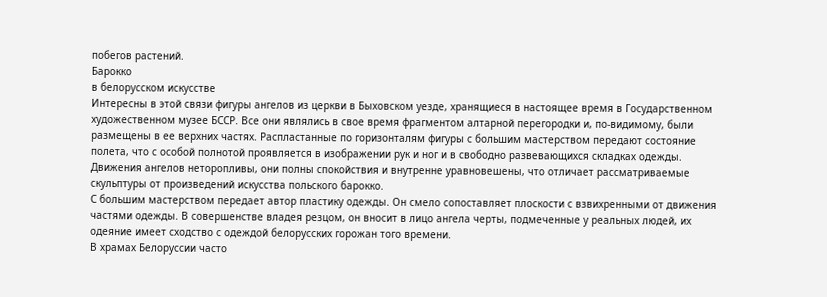побегов растений.
Барокко
в белорусском искусстве
Интересны в этой связи фигуры ангелов из церкви в Быховском уезде, хранящиеся в настоящее время в Государственном художественном музее БССР. Все они являлись в свое время фрагментом алтарной перегородки и, по-видимому, были размещены в ее верхних частях. Распластанные по горизонталям фигуры с большим мастерством передают состояние полета, что с особой полнотой проявляется в изображении рук и ног и в свободно развевающихся складках одежды. Движения ангелов неторопливы, они полны спокойствия и внутренне уравновешены, что отличает рассматриваемые скульптуры от произведений искусства польского барокко.
С большим мастерством передает автор пластику одежды. Он смело сопоставляет плоскости с взвихренными от движения частями одежды. В совершенстве владея резцом, он вносит в лицо ангела черты, подмеченные у реальных людей, их одеяние имеет сходство с одеждой белорусских горожан того времени.
В храмах Белоруссии часто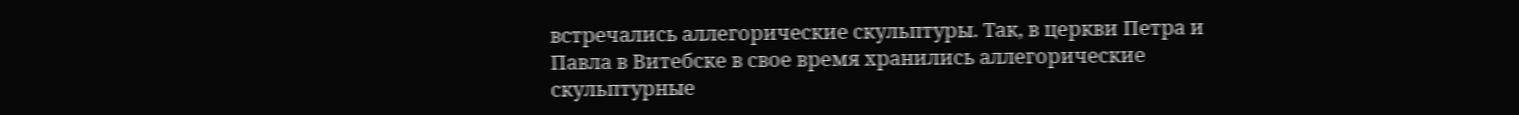встречались аллегорические скульптуры. Так, в церкви Петра и Павла в Витебске в свое время хранились аллегорические скульптурные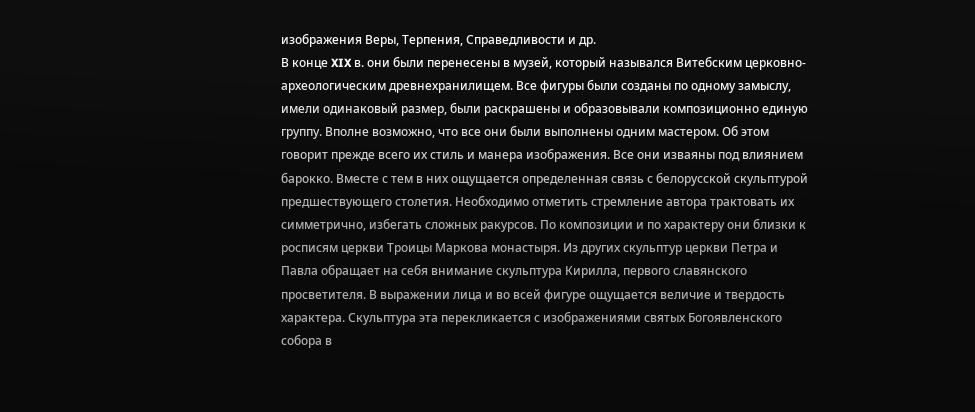изображения Веры, Терпения, Справедливости и др.
В конце XIX в. они были перенесены в музей, который назывался Витебским церковно-археологическим древнехранилищем. Все фигуры были созданы по одному замыслу, имели одинаковый размер, были раскрашены и образовывали композиционно единую группу. Вполне возможно, что все они были выполнены одним мастером. Об этом говорит прежде всего их стиль и манера изображения. Все они изваяны под влиянием барокко. Вместе с тем в них ощущается определенная связь с белорусской скульптурой предшествующего столетия. Необходимо отметить стремление автора трактовать их симметрично, избегать сложных ракурсов. По композиции и по характеру они близки к росписям церкви Троицы Маркова монастыря. Из других скульптур церкви Петра и Павла обращает на себя внимание скульптура Кирилла, первого славянского просветителя. В выражении лица и во всей фигуре ощущается величие и твердость характера. Скульптура эта перекликается с изображениями святых Богоявленского собора в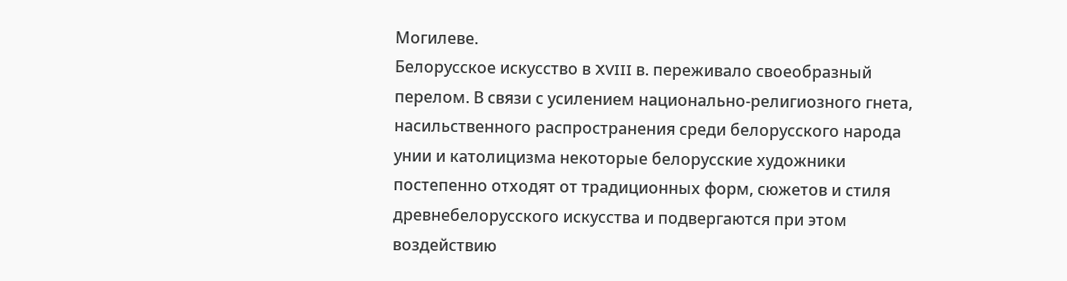Могилеве.
Белорусское искусство в XVIII в. переживало своеобразный перелом. В связи с усилением национально-религиозного гнета, насильственного распространения среди белорусского народа унии и католицизма некоторые белорусские художники постепенно отходят от традиционных форм, сюжетов и стиля древнебелорусского искусства и подвергаются при этом воздействию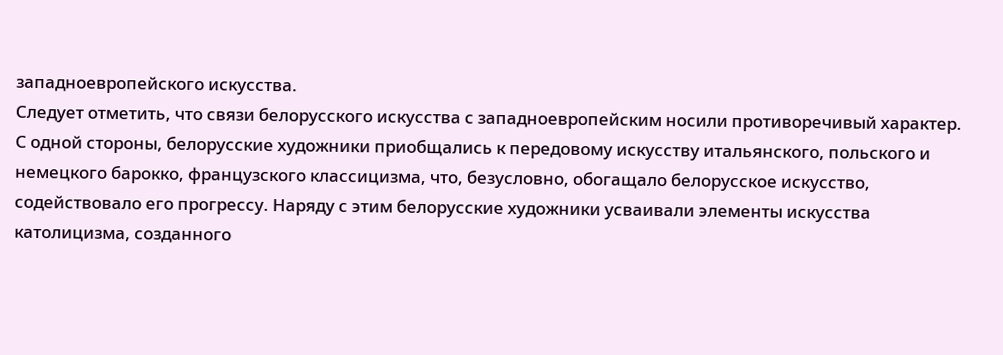западноевропейского искусства.
Следует отметить, что связи белорусского искусства с западноевропейским носили противоречивый характер. С одной стороны, белорусские художники приобщались к передовому искусству итальянского, польского и немецкого барокко, французского классицизма, что, безусловно, обогащало белорусское искусство, содействовало его прогрессу. Наряду с этим белорусские художники усваивали элементы искусства католицизма, созданного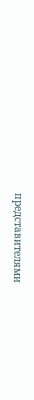представителями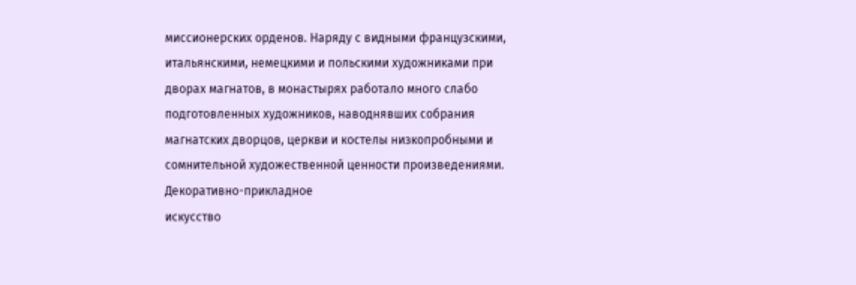миссионерских орденов. Наряду с видными французскими, итальянскими, немецкими и польскими художниками при дворах магнатов, в монастырях работало много слабо подготовленных художников, наводнявших собрания магнатских дворцов, церкви и костелы низкопробными и сомнительной художественной ценности произведениями.
Декоративно-прикладное
искусство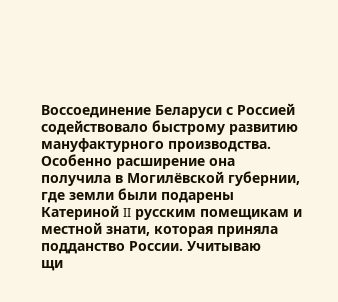Воссоединение Беларуси с Россией содействовало быстрому развитию мануфактурного производства. Особенно расширение она получила в Могилёвской губернии, где земли были подарены Катериной II русским помещикам и местной знати, которая приняла подданство России. Учитываю
щи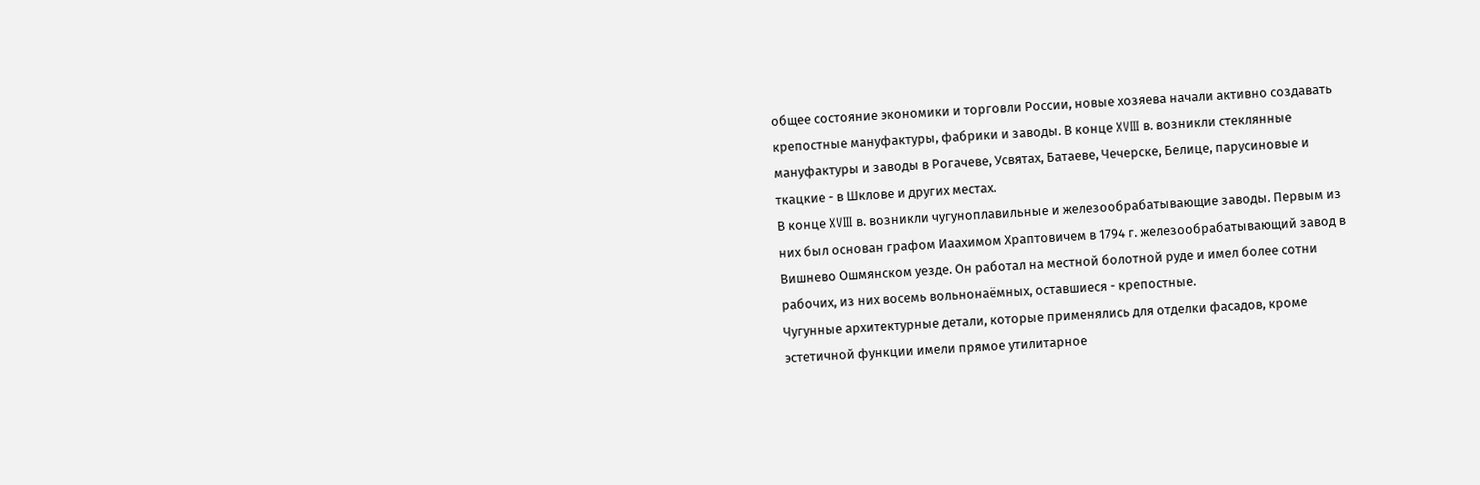общее состояние экономики и торговли России, новые хозяева начали активно создавать крепостные мануфактуры, фабрики и заводы. В конце XVIII в. возникли стеклянные мануфактуры и заводы в Рогачеве, Усвятах, Батаеве, Чечерске, Белице, парусиновые и ткацкие - в Шклове и других местах.
В конце XVIII в. возникли чугуноплавильные и железообрабатывающие заводы. Первым из них был основан графом Иаахимом Храптовичем в 1794 г. железообрабатывающий завод в Вишнево Ошмянском уезде. Он работал на местной болотной руде и имел более сотни рабочих, из них восемь вольнонаёмных, оставшиеся - крепостные.
Чугунные архитектурные детали, которые применялись для отделки фасадов, кроме эстетичной функции имели прямое утилитарное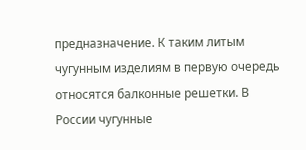предназначение. К таким литым чугунным изделиям в первую очередь относятся балконные решетки. В России чугунные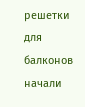решетки для балконов начали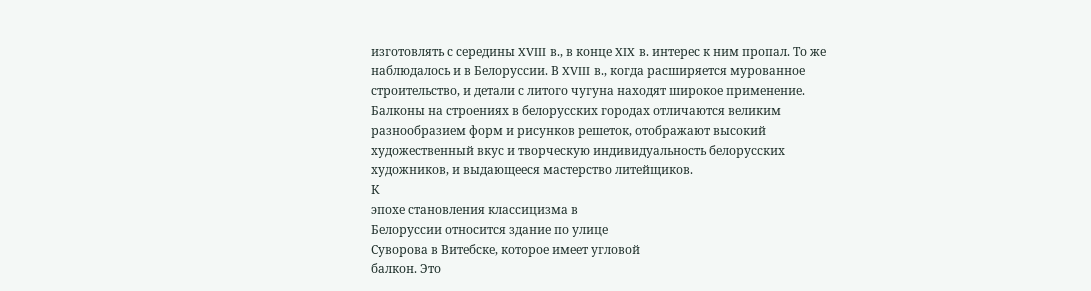изготовлять с середины XVIII в., в конце XIX в. интерес к ним пропал. То же наблюдалось и в Белоруссии. В XVIII в., когда расширяется мурованное строительство, и детали с литого чугуна находят широкое применение. Балконы на строениях в белорусских городах отличаются великим разнообразием форм и рисунков решеток, отображают высокий художественный вкус и творческую индивидуальность белорусских художников, и выдающееся мастерство литейщиков.
К
эпохе становления классицизма в
Белоруссии относится здание по улице
Суворова в Витебске, которое имеет угловой
балкон. Это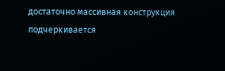достаточно массивная конструкция
подчеркивается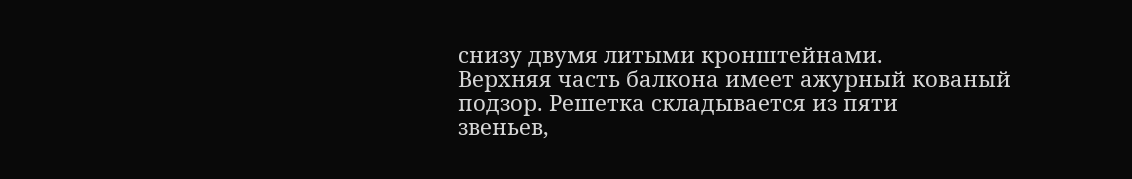снизу двумя литыми кронштейнами.
Верхняя часть балкона имеет ажурный кованый
подзор. Решетка складывается из пяти
звеньев,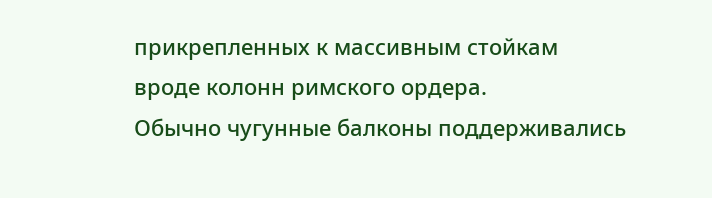прикрепленных к массивным стойкам
вроде колонн римского ордера.
Обычно чугунные балконы поддерживались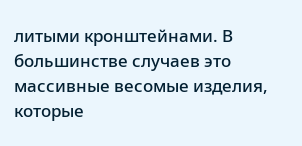литыми кронштейнами. В большинстве случаев это массивные весомые изделия, которые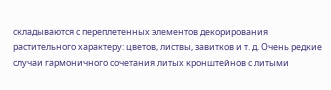складываются с переплетенных элементов декорирования растительного характеру: цветов, листвы, завитков и т. д. Очень редкие случаи гармоничного сочетания литых кронштейнов с литыми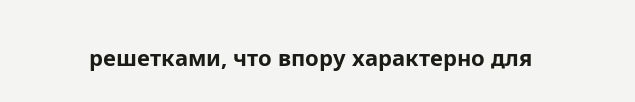решетками, что впору характерно для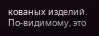кованых изделий. По-видимому, это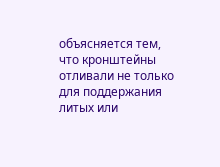объясняется тем, что кронштейны отливали не только для поддержания литых или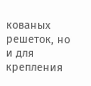кованых решеток, но и для крепления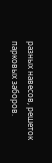разных навесов, решеток парковых заборов.